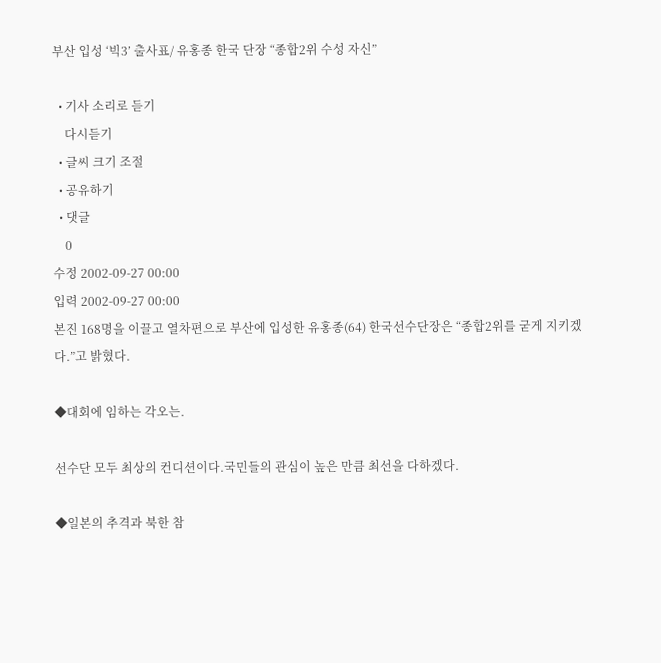부산 입성 ‘빅3’ 출사표/ 유홍종 한국 단장 “종합2위 수성 자신”

  • 기사 소리로 듣기
    다시듣기
  • 글씨 크기 조절
  • 공유하기
  • 댓글
    0
수정 2002-09-27 00:00
입력 2002-09-27 00:00
본진 168명을 이끌고 열차편으로 부산에 입성한 유홍종(64) 한국선수단장은 “종합2위를 굳게 지키겠다.”고 밝혔다.

◆대회에 임하는 각오는.

선수단 모두 최상의 컨디션이다.국민들의 관심이 높은 만큼 최선을 다하겠다.

◆일본의 추격과 북한 참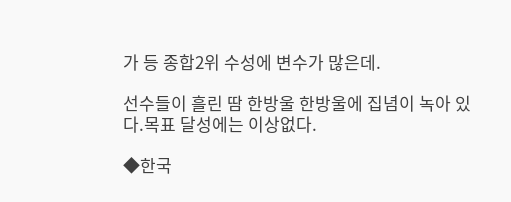가 등 종합2위 수성에 변수가 많은데.

선수들이 흘린 땀 한방울 한방울에 집념이 녹아 있다.목표 달성에는 이상없다.

◆한국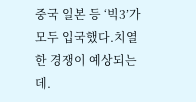중국 일본 등 ‘빅3’가 모두 입국했다.치열한 경쟁이 예상되는데.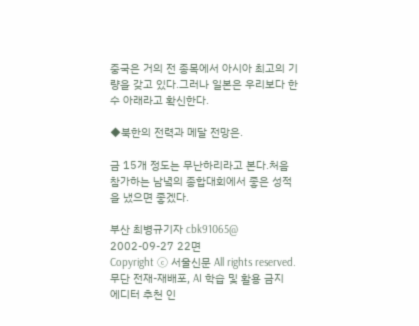중국은 거의 전 종목에서 아시아 최고의 기량을 갖고 있다.그러나 일본은 우리보다 한 수 아래라고 확신한다.

◆북한의 전력과 메달 전망은.

금 15개 정도는 무난하리라고 본다.처음 참가하는 남녘의 종합대회에서 좋은 성적을 냈으면 좋겠다.

부산 최병규기자 cbk91065@
2002-09-27 22면
Copyright ⓒ 서울신문 All rights reserved. 무단 전재-재배포, AI 학습 및 활용 금지
에디터 추천 인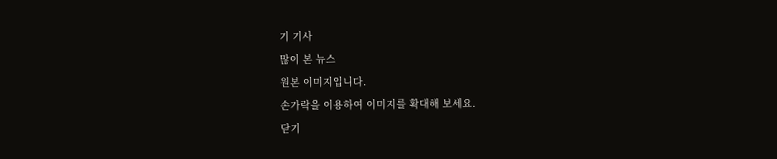기 기사
많이 본 뉴스
원본 이미지입니다.
손가락을 이용하여 이미지를 확대해 보세요.
닫기